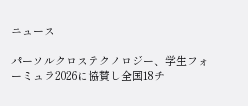ニュース

パーソルクロステクノロジー、学生フォーミュラ2026に協賛し全国18チ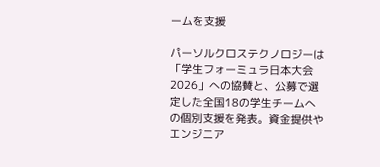ームを支援

パーソルクロステクノロジーは「学生フォーミュラ日本大会 2026」への協賛と、公募で選定した全国18の学生チームへの個別支援を発表。資金提供やエンジニア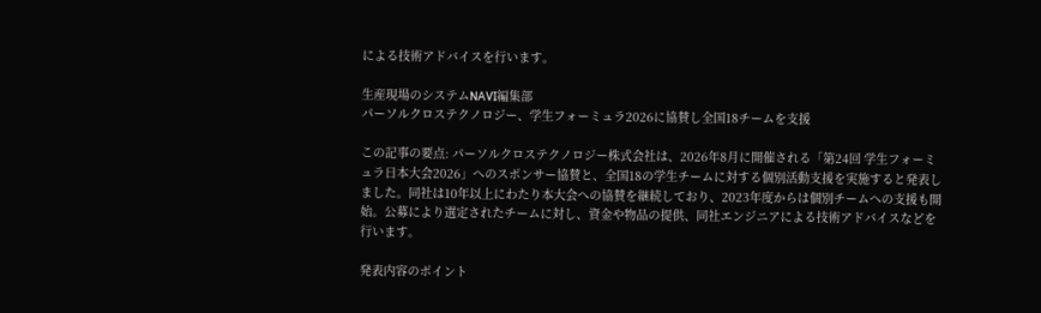による技術アドバイスを行います。

生産現場のシステムNAVI編集部
パーソルクロステクノロジー、学生フォーミュラ2026に協賛し全国18チームを支援

この記事の要点: パーソルクロステクノロジー株式会社は、2026年8月に開催される「第24回 学生フォーミュラ日本大会2026」へのスポンサー協賛と、全国18の学生チームに対する個別活動支援を実施すると発表しました。同社は10年以上にわたり本大会への協賛を継続しており、2023年度からは個別チームへの支援も開始。公募により選定されたチームに対し、資金や物品の提供、同社エンジニアによる技術アドバイスなどを行います。

発表内容のポイント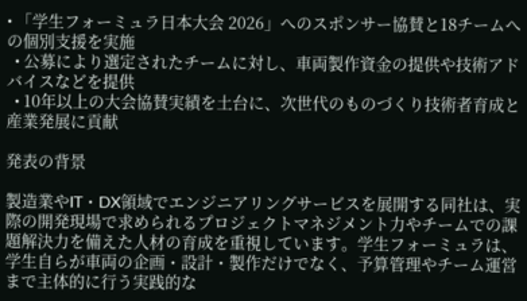• 「学生フォーミュラ日本大会 2026」へのスポンサー協賛と18チームへの個別支援を実施
  • 公募により選定されたチームに対し、車両製作資金の提供や技術アドバイスなどを提供
  • 10年以上の大会協賛実績を土台に、次世代のものづくり技術者育成と産業発展に貢献

発表の背景

製造業やIT・DX領域でエンジニアリングサービスを展開する同社は、実際の開発現場で求められるプロジェクトマネジメント力やチームでの課題解決力を備えた人材の育成を重視しています。学生フォーミュラは、学生自らが車両の企画・設計・製作だけでなく、予算管理やチーム運営まで主体的に行う実践的な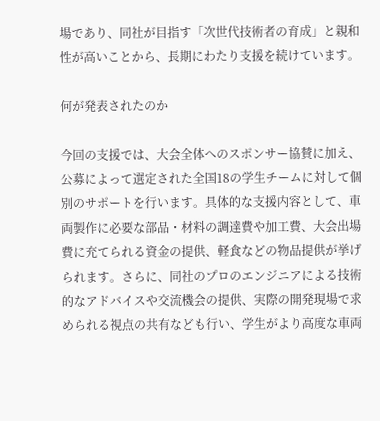場であり、同社が目指す「次世代技術者の育成」と親和性が高いことから、長期にわたり支援を続けています。

何が発表されたのか

今回の支援では、大会全体へのスポンサー協賛に加え、公募によって選定された全国18の学生チームに対して個別のサポートを行います。具体的な支援内容として、車両製作に必要な部品・材料の調達費や加工費、大会出場費に充てられる資金の提供、軽食などの物品提供が挙げられます。さらに、同社のプロのエンジニアによる技術的なアドバイスや交流機会の提供、実際の開発現場で求められる視点の共有なども行い、学生がより高度な車両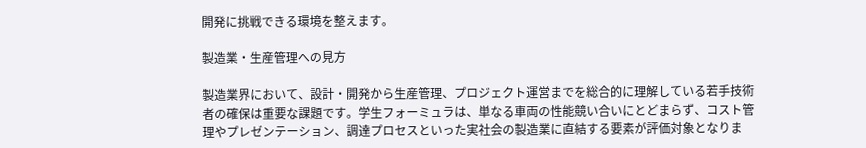開発に挑戦できる環境を整えます。

製造業・生産管理への見方

製造業界において、設計・開発から生産管理、プロジェクト運営までを総合的に理解している若手技術者の確保は重要な課題です。学生フォーミュラは、単なる車両の性能競い合いにとどまらず、コスト管理やプレゼンテーション、調達プロセスといった実社会の製造業に直結する要素が評価対象となりま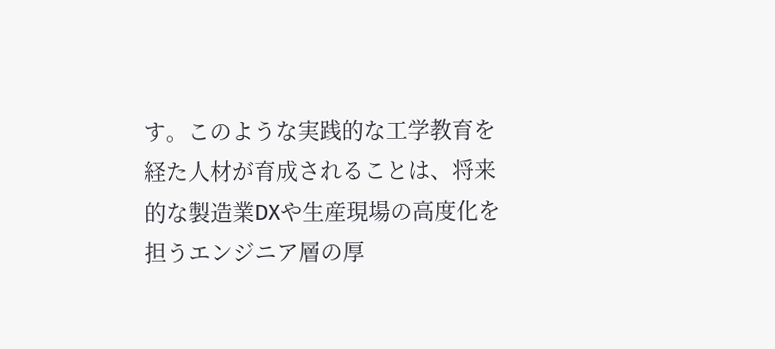す。このような実践的な工学教育を経た人材が育成されることは、将来的な製造業DXや生産現場の高度化を担うエンジニア層の厚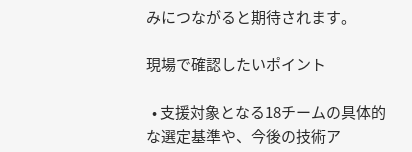みにつながると期待されます。

現場で確認したいポイント

  • 支援対象となる18チームの具体的な選定基準や、今後の技術ア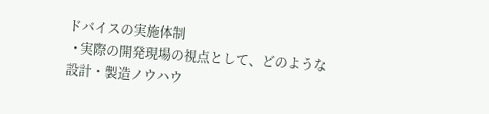ドバイスの実施体制
  • 実際の開発現場の視点として、どのような設計・製造ノウハウ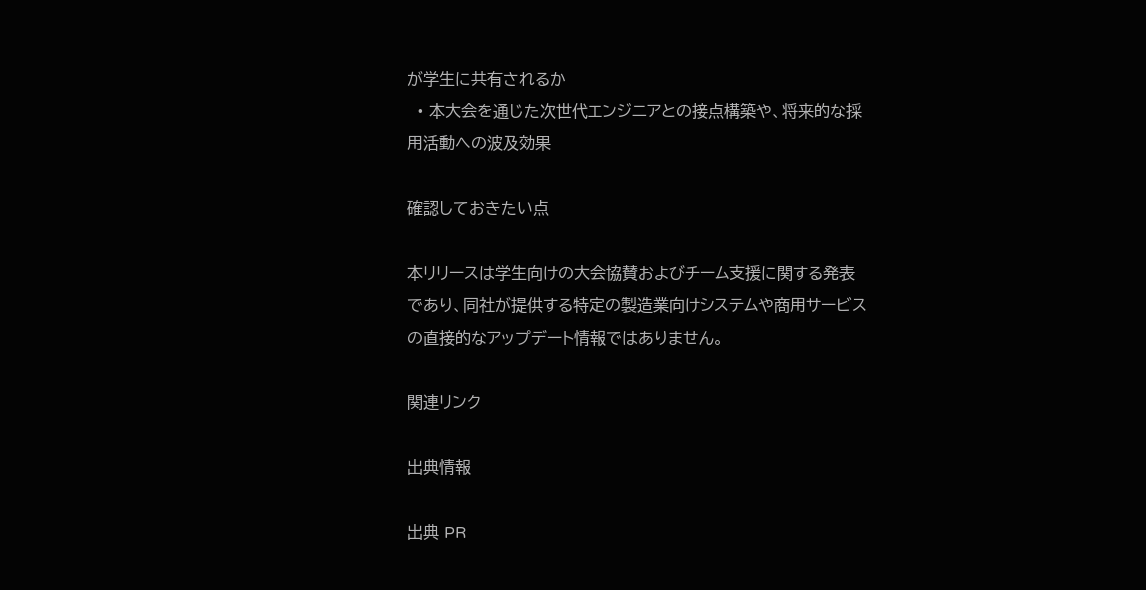が学生に共有されるか
  • 本大会を通じた次世代エンジニアとの接点構築や、将来的な採用活動への波及効果

確認しておきたい点

本リリースは学生向けの大会協賛およびチーム支援に関する発表であり、同社が提供する特定の製造業向けシステムや商用サービスの直接的なアップデート情報ではありません。

関連リンク

出典情報

出典 PR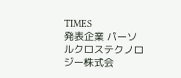TIMES
発表企業 パーソルクロステクノロジー株式会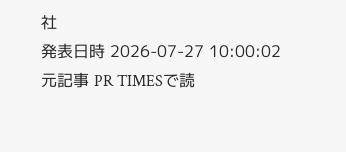社
発表日時 2026-07-27 10:00:02
元記事 PR TIMESで読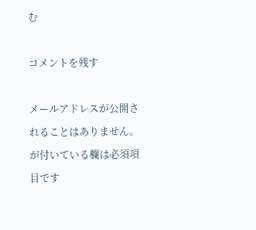む

コメントを残す

メールアドレスが公開されることはありません。 が付いている欄は必須項目です